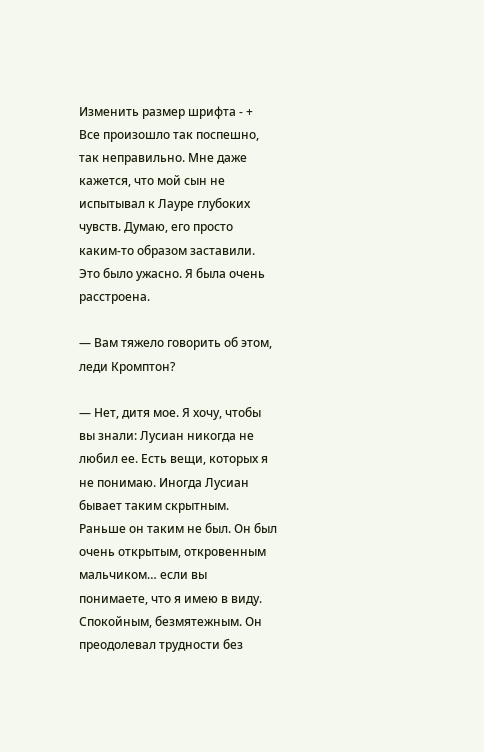Изменить размер шрифта - +
Все произошло так поспешно, так неправильно. Мне даже кажется, что мой сын не испытывал к Лауре глубоких чувств. Думаю, его просто каким-то образом заставили. Это было ужасно. Я была очень расстроена.

— Вам тяжело говорить об этом, леди Кромптон?

— Нет, дитя мое. Я хочу, чтобы вы знали: Лусиан никогда не любил ее. Есть вещи, которых я не понимаю. Иногда Лусиан бывает таким скрытным. Раньше он таким не был. Он был очень открытым, откровенным мальчиком… если вы понимаете, что я имею в виду. Спокойным, безмятежным. Он преодолевал трудности без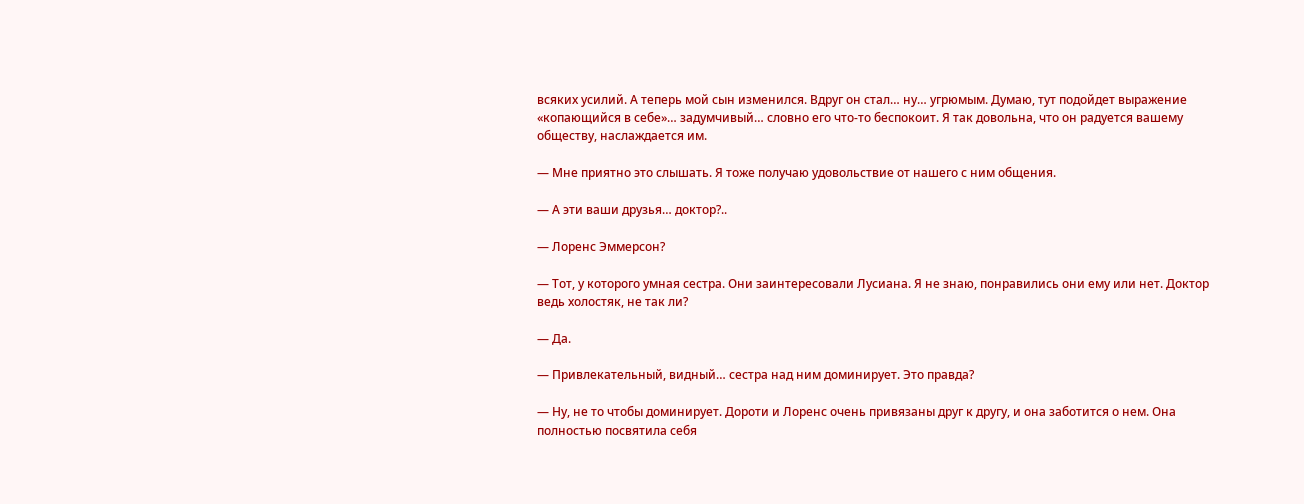всяких усилий. А теперь мой сын изменился. Вдруг он стал… ну… угрюмым. Думаю, тут подойдет выражение «копающийся в себе»… задумчивый… словно его что-то беспокоит. Я так довольна, что он радуется вашему обществу, наслаждается им.

— Мне приятно это слышать. Я тоже получаю удовольствие от нашего с ним общения.

— А эти ваши друзья… доктор?..

— Лоренс Эммерсон?

— Тот, у которого умная сестра. Они заинтересовали Лусиана. Я не знаю, понравились они ему или нет. Доктор ведь холостяк, не так ли?

— Да.

— Привлекательный, видный… сестра над ним доминирует. Это правда?

— Ну, не то чтобы доминирует. Дороти и Лоренс очень привязаны друг к другу, и она заботится о нем. Она полностью посвятила себя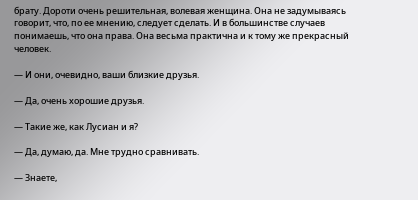брату. Дороти очень решительная, волевая женщина. Она не задумываясь говорит, что, по ее мнению, следует сделать. И в большинстве случаев понимаешь, что она права. Она весьма практична и к тому же прекрасный человек.

— И они, очевидно, ваши близкие друзья.

— Да, очень хорошие друзья.

— Такие же, как Лусиан и я?

— Да, думаю, да. Мне трудно сравнивать.

— Знаете,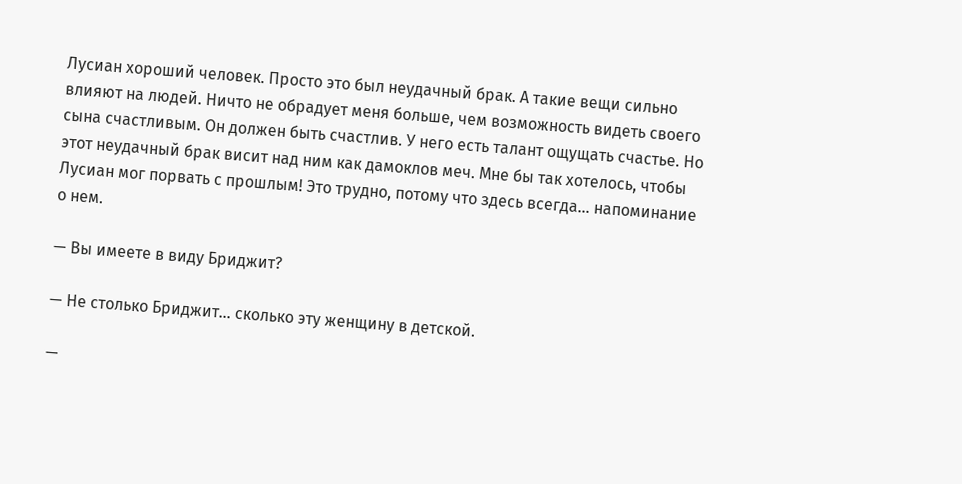Лусиан хороший человек. Просто это был неудачный брак. А такие вещи сильно влияют на людей. Ничто не обрадует меня больше, чем возможность видеть своего сына счастливым. Он должен быть счастлив. У него есть талант ощущать счастье. Но этот неудачный брак висит над ним как дамоклов меч. Мне бы так хотелось, чтобы Лусиан мог порвать с прошлым! Это трудно, потому что здесь всегда… напоминание о нем.

— Вы имеете в виду Бриджит?

— Не столько Бриджит… сколько эту женщину в детской.

—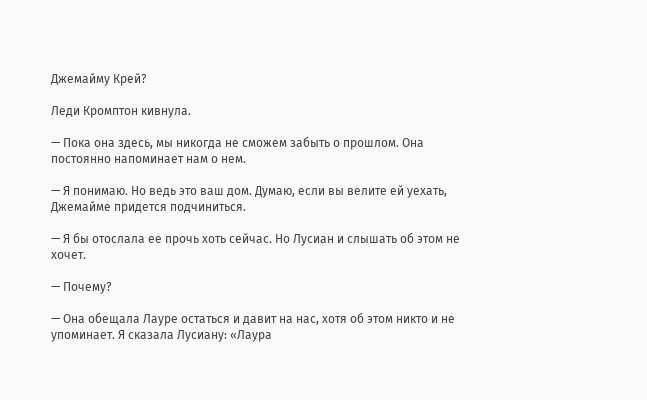Джемайму Крей?

Леди Кромптон кивнула.

— Пока она здесь, мы никогда не сможем забыть о прошлом. Она постоянно напоминает нам о нем.

— Я понимаю. Но ведь это ваш дом. Думаю, если вы велите ей уехать, Джемайме придется подчиниться.

— Я бы отослала ее прочь хоть сейчас. Но Лусиан и слышать об этом не хочет.

— Почему?

— Она обещала Лауре остаться и давит на нас, хотя об этом никто и не упоминает. Я сказала Лусиану: «Лаура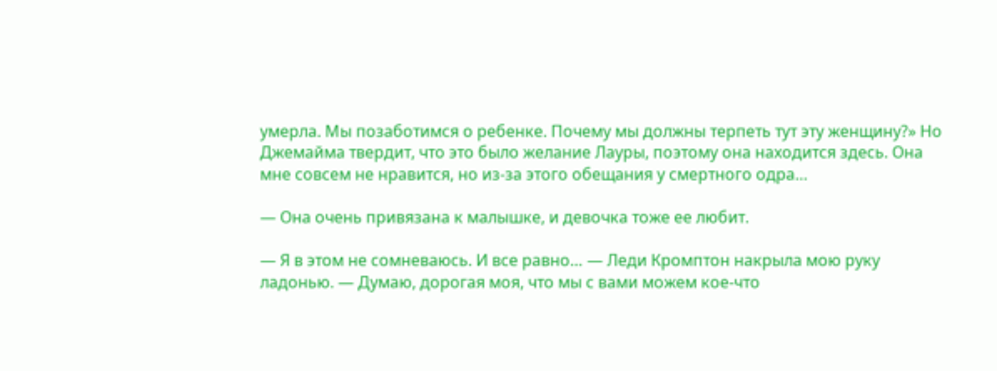умерла. Мы позаботимся о ребенке. Почему мы должны терпеть тут эту женщину?» Но Джемайма твердит, что это было желание Лауры, поэтому она находится здесь. Она мне совсем не нравится, но из-за этого обещания у смертного одра…

— Она очень привязана к малышке, и девочка тоже ее любит.

— Я в этом не сомневаюсь. И все равно… — Леди Кромптон накрыла мою руку ладонью. — Думаю, дорогая моя, что мы с вами можем кое-что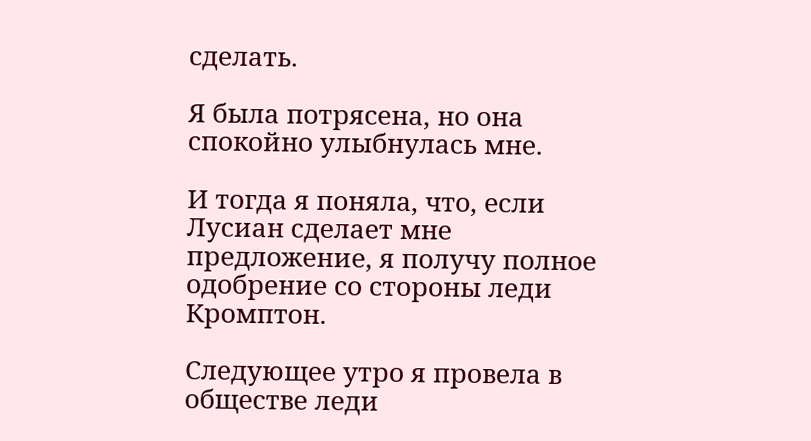сделать.

Я была потрясена, но она спокойно улыбнулась мне.

И тогда я поняла, что, если Лусиан сделает мне предложение, я получу полное одобрение со стороны леди Кромптон.

Следующее утро я провела в обществе леди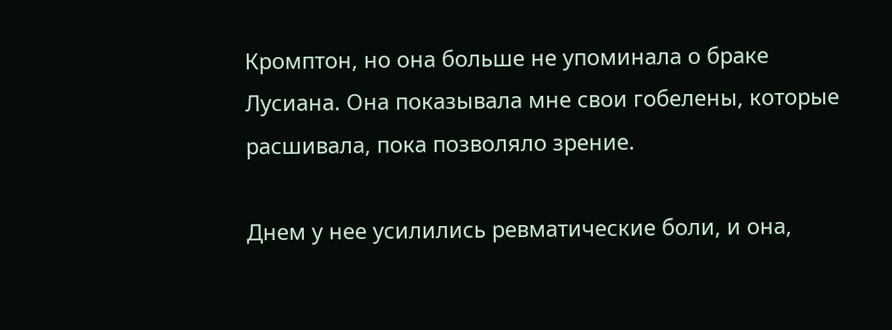Кромптон, но она больше не упоминала о браке Лусиана. Она показывала мне свои гобелены, которые расшивала, пока позволяло зрение.

Днем у нее усилились ревматические боли, и она,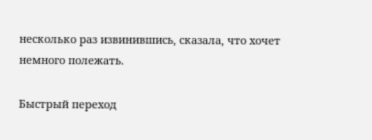несколько раз извинившись, сказала, что хочет немного полежать.

Быстрый переход